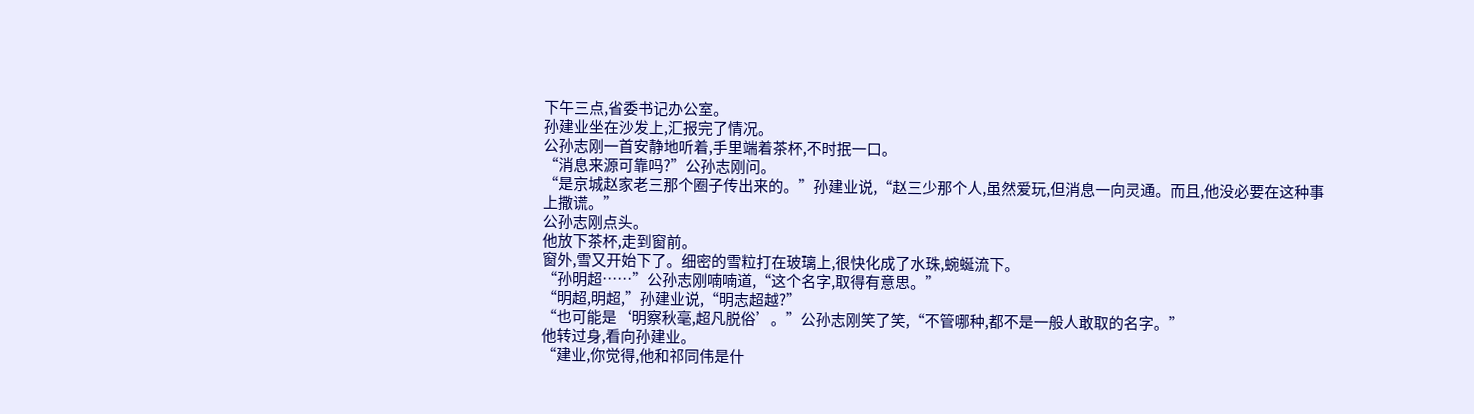下午三点,省委书记办公室。
孙建业坐在沙发上,汇报完了情况。
公孙志刚一首安静地听着,手里端着茶杯,不时抿一口。
“消息来源可靠吗?”公孙志刚问。
“是京城赵家老三那个圈子传出来的。”孙建业说,“赵三少那个人,虽然爱玩,但消息一向灵通。而且,他没必要在这种事上撒谎。”
公孙志刚点头。
他放下茶杯,走到窗前。
窗外,雪又开始下了。细密的雪粒打在玻璃上,很快化成了水珠,蜿蜒流下。
“孙明超……”公孙志刚喃喃道,“这个名字,取得有意思。”
“明超,明超,”孙建业说,“明志超越?”
“也可能是‘明察秋毫,超凡脱俗’。”公孙志刚笑了笑,“不管哪种,都不是一般人敢取的名字。”
他转过身,看向孙建业。
“建业,你觉得,他和祁同伟是什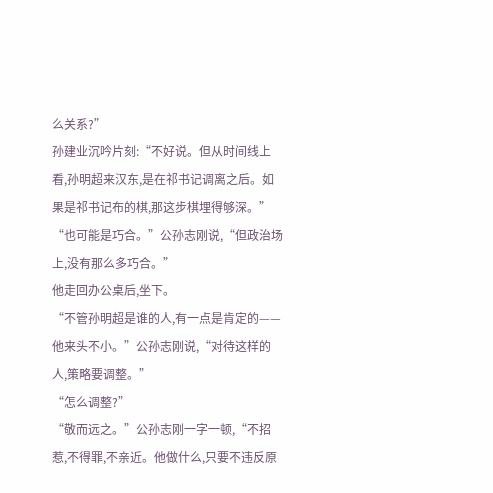么关系?”
孙建业沉吟片刻:“不好说。但从时间线上看,孙明超来汉东,是在祁书记调离之后。如果是祁书记布的棋,那这步棋埋得够深。”
“也可能是巧合。”公孙志刚说,“但政治场上,没有那么多巧合。”
他走回办公桌后,坐下。
“不管孙明超是谁的人,有一点是肯定的——他来头不小。”公孙志刚说,“对待这样的人,策略要调整。”
“怎么调整?”
“敬而远之。”公孙志刚一字一顿,“不招惹,不得罪,不亲近。他做什么,只要不违反原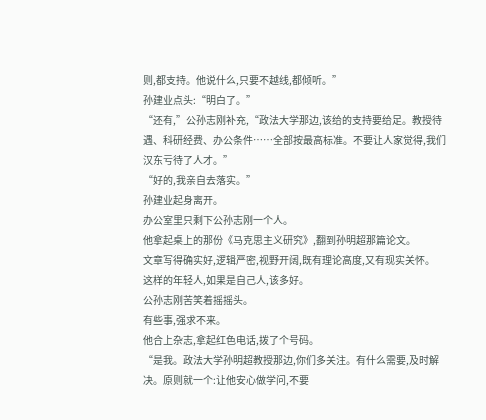则,都支持。他说什么,只要不越线,都倾听。”
孙建业点头:“明白了。”
“还有,”公孙志刚补充,“政法大学那边,该给的支持要给足。教授待遇、科研经费、办公条件……全部按最高标准。不要让人家觉得,我们汉东亏待了人才。”
“好的,我亲自去落实。”
孙建业起身离开。
办公室里只剩下公孙志刚一个人。
他拿起桌上的那份《马克思主义研究》,翻到孙明超那篇论文。
文章写得确实好,逻辑严密,视野开阔,既有理论高度,又有现实关怀。
这样的年轻人,如果是自己人,该多好。
公孙志刚苦笑着摇摇头。
有些事,强求不来。
他合上杂志,拿起红色电话,拨了个号码。
“是我。政法大学孙明超教授那边,你们多关注。有什么需要,及时解决。原则就一个:让他安心做学问,不要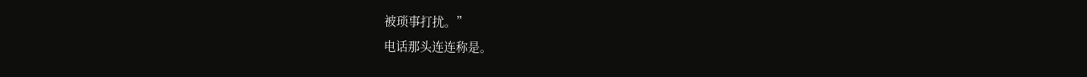被琐事打扰。”
电话那头连连称是。